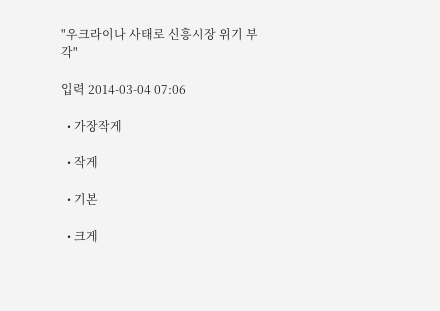"우크라이나 사태로 신흥시장 위기 부각"

입력 2014-03-04 07:06

  • 가장작게

  • 작게

  • 기본

  • 크게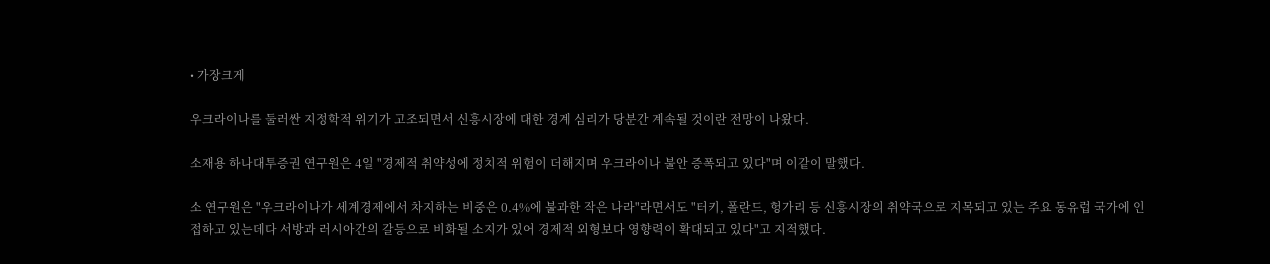• 가장크게

우크라이나를 둘러싼 지정학적 위기가 고조되면서 신흥시장에 대한 경계 심리가 당분간 계속될 것이란 전망이 나왔다.

소재용 하나대투증권 연구원은 4일 "경제적 취약성에 정치적 위험이 더해지며 우크라이나 불안 증폭되고 있다"며 이같이 말했다.

소 연구원은 "우크라이나가 세계경제에서 차지하는 비중은 0.4%에 불과한 작은 나라"라면서도 "터키, 폴란드, 헝가리 등 신흥시장의 취약국으로 지목되고 있는 주요 동유럽 국가에 인접하고 있는데다 서방과 러시아간의 갈등으로 비화될 소지가 있어 경제적 외형보다 영향력이 확대되고 있다"고 지적했다.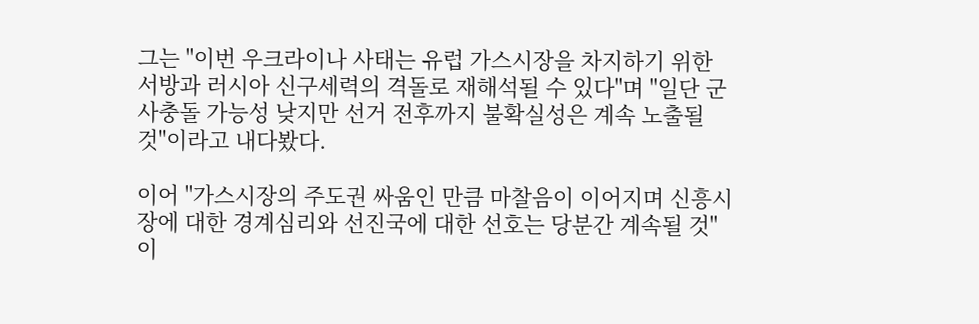그는 "이번 우크라이나 사태는 유럽 가스시장을 차지하기 위한 서방과 러시아 신구세력의 격돌로 재해석될 수 있다"며 "일단 군사충돌 가능성 낮지만 선거 전후까지 불확실성은 계속 노출될 것"이라고 내다봤다.

이어 "가스시장의 주도권 싸움인 만큼 마찰음이 이어지며 신흥시장에 대한 경계심리와 선진국에 대한 선호는 당분간 계속될 것"이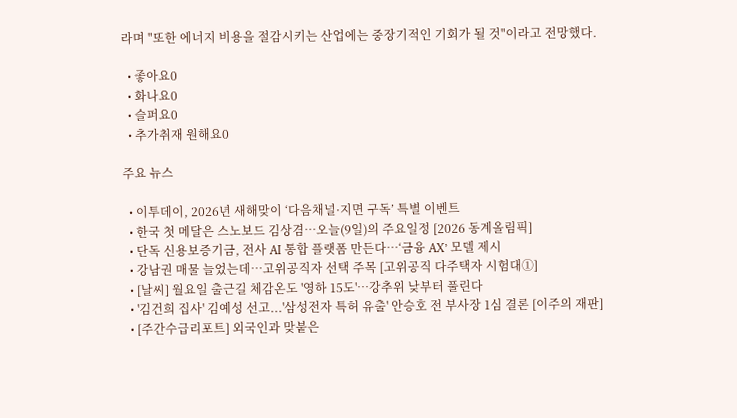라며 "또한 에너지 비용을 절감시키는 산업에는 중장기적인 기회가 될 것"이라고 전망했다.

  • 좋아요0
  • 화나요0
  • 슬퍼요0
  • 추가취재 원해요0

주요 뉴스

  • 이투데이, 2026년 새해맞이 ‘다음채널·지면 구독’ 특별 이벤트
  • 한국 첫 메달은 스노보드 김상겸…오늘(9일)의 주요일정 [2026 동계올림픽]
  • 단독 신용보증기금, 전사 AI 통합 플랫폼 만든다⋯‘금융 AX’ 모델 제시
  • 강남권 매물 늘었는데⋯고위공직자 선택 주목 [고위공직 다주택자 시험대①]
  • [날씨] 월요일 출근길 체감온도 '영하 15도'…강추위 낮부터 풀린다
  • '김건희 집사' 김예성 선고...'삼성전자 특허 유출' 안승호 전 부사장 1심 결론 [이주의 재판]
  • [주간수급리포트] 외국인과 맞붙은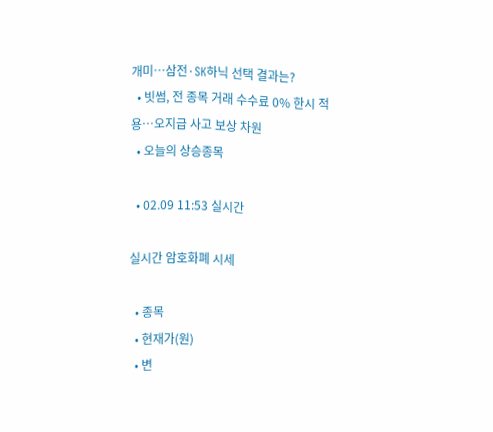개미…삼전·SK하닉 선택 결과는?
  • 빗썸, 전 종목 거래 수수료 0% 한시 적용…오지급 사고 보상 차원
  • 오늘의 상승종목

  • 02.09 11:53 실시간

실시간 암호화폐 시세

  • 종목
  • 현재가(원)
  • 변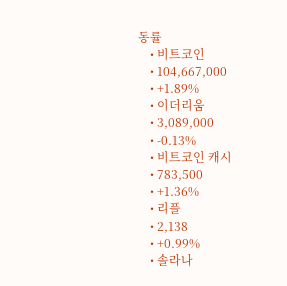동률
    • 비트코인
    • 104,667,000
    • +1.89%
    • 이더리움
    • 3,089,000
    • -0.13%
    • 비트코인 캐시
    • 783,500
    • +1.36%
    • 리플
    • 2,138
    • +0.99%
    • 솔라나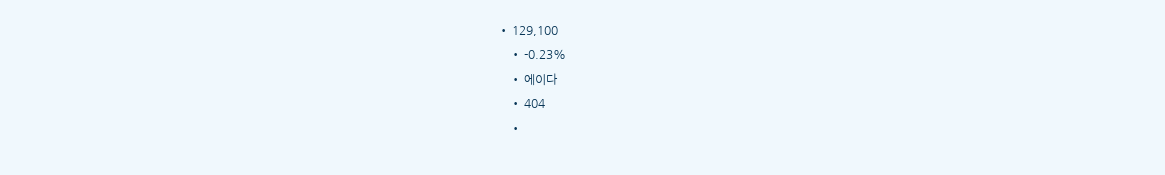• 129,100
    • -0.23%
    • 에이다
    • 404
    •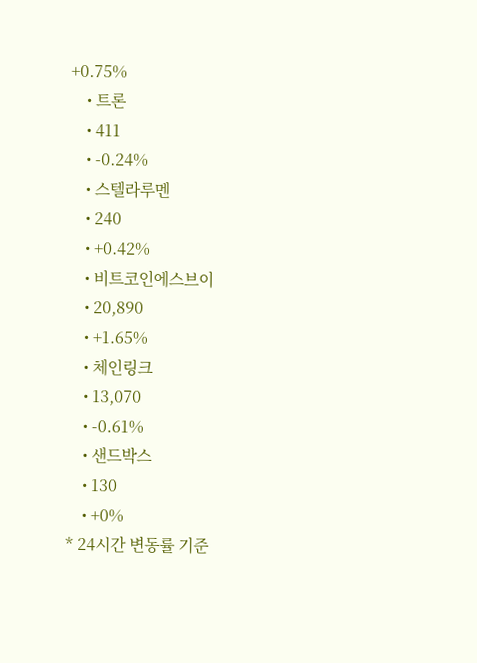+0.75%
    • 트론
    • 411
    • -0.24%
    • 스텔라루멘
    • 240
    • +0.42%
    • 비트코인에스브이
    • 20,890
    • +1.65%
    • 체인링크
    • 13,070
    • -0.61%
    • 샌드박스
    • 130
    • +0%
* 24시간 변동률 기준